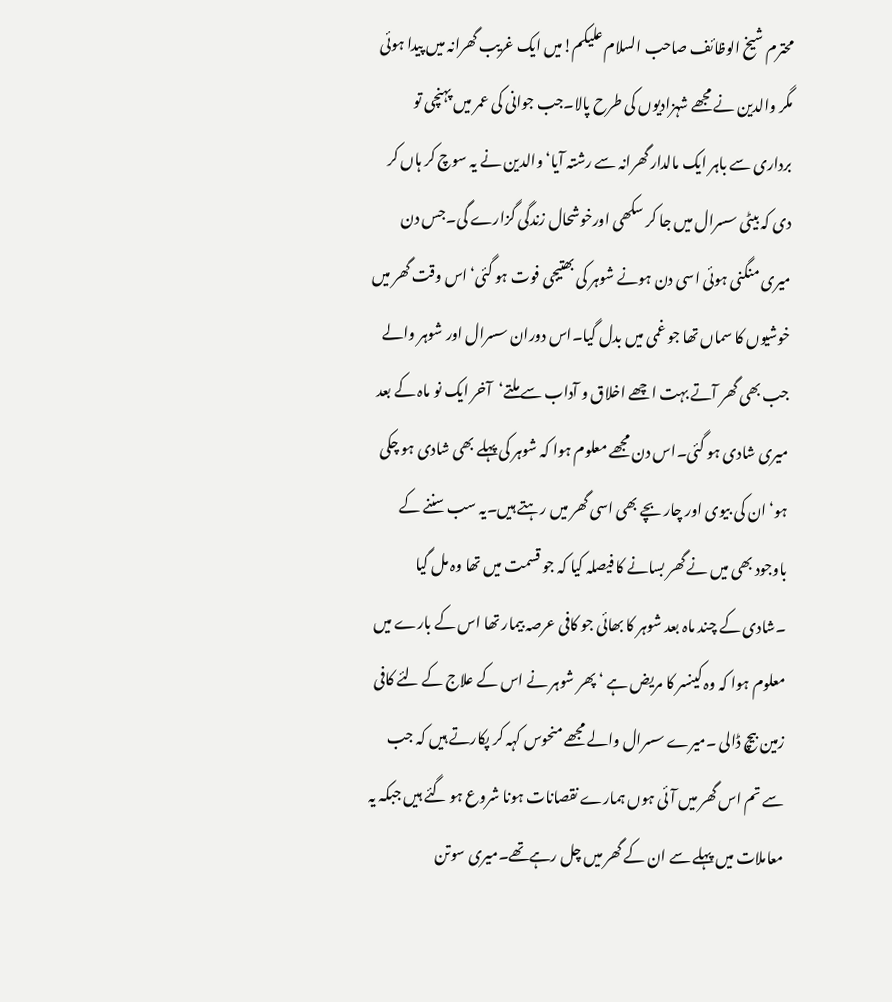محترم شیخ الوظائف صاحب السلام علیکم!میں ایک غریب گھرانہ میں پیدا ہوئی مگر والدین نے مجھے شہزادیوں کی طرح پالا۔جب جوانی کی عمر میں پہنچی تو برداری سے باہر ایک مالدار گھرانہ سے رشتہ آیا‘ والدین نے یہ سوچ کر ہاں کر دی کہ بیٹی سسرال میں جا کر سکھی اورخوشحال زندگی گزارے گی۔جس دن میری منگنی ہوئی اسی دن ہونے شوہر کی بھتیجی فوت ہو گئی‘اس وقت گھر میں خوشیوں کا سماں تھا جو غمی میں بدل گیا۔اس دوران سسرال اور شوہر والے جب بھی گھر آتے بہت اچھے اخلاق و آداب سے ملتے‘آخر ایک نو ماہ کے بعد میری شادی ہو گئی۔اس دن مجھے معلوم ہوا کہ شوہر کی پہلے بھی شادی ہو چکی ہو‘ ان کی بیوی اور چار بچے بھی اسی گھر میں رہتے ہیں۔یہ سب سننے کے باوجود بھی میں نے گھر بسانے کا فیصلہ کیا کہ جو قسمت میں تھا وہ مل گیا ۔شادی کے چند ماہ بعد شوہر کا بھائی جو کافی عرصہ بیمار تھا اس کے بارے میں معلوم ہوا کہ وہ کینسر کا مریض ہے ‘ پھر شوہر نے اس کے علاج کے لئے کافی زمین بیچ ڈالی ۔میرے سسرال والے مجھے منحوس کہہ کر پکارتے ہیں کہ جب سے تم اس گھر میں آئی ہوں ہمارے نقصانات ہونا شروع ہو گئے ہیں جبکہ یہ معاملات میں پہلے سے ان کے گھر میں چل رہےتھے۔میری سوتن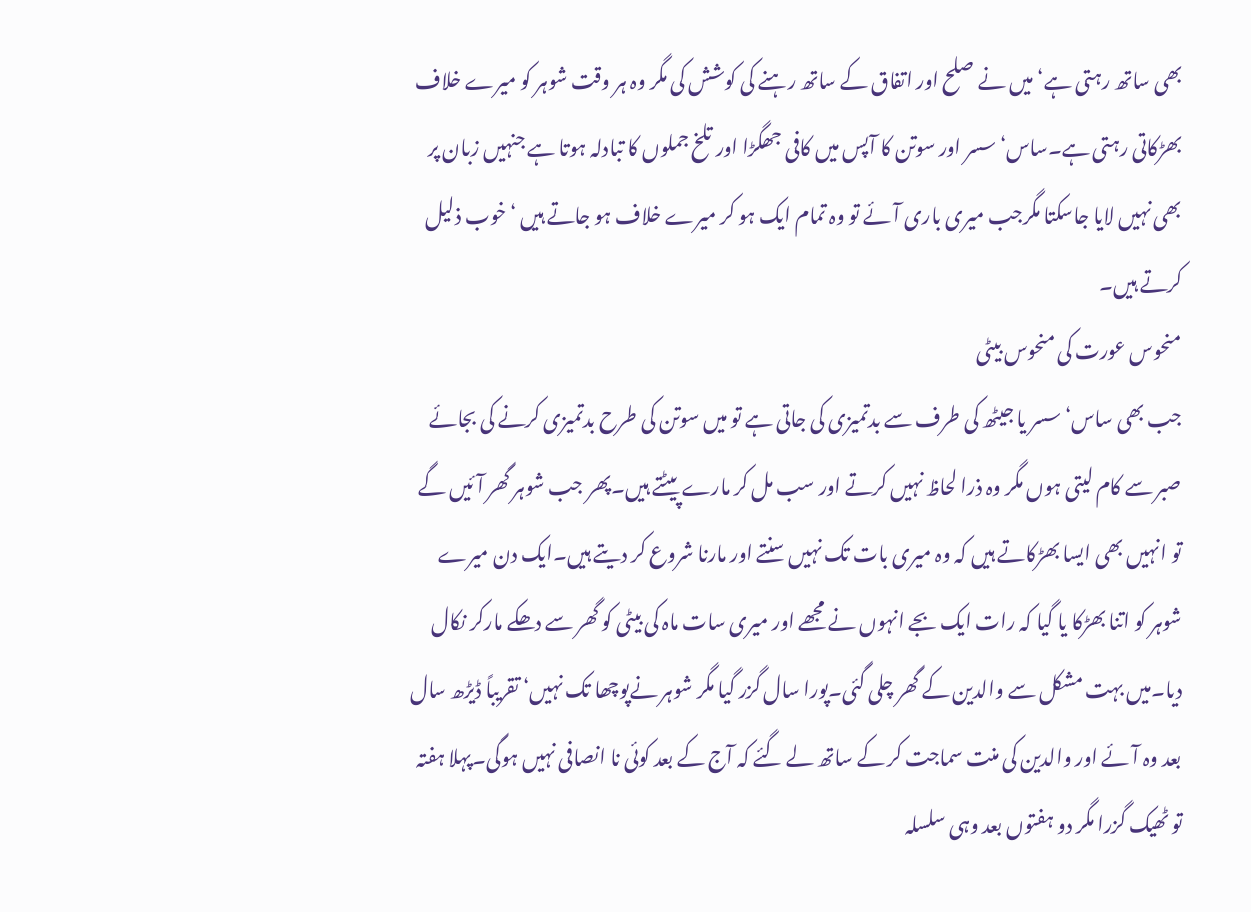بھی ساتھ رہتی ہے‘ میں نے صلح اور اتفاق کے ساتھ رہنے کی کوشش کی مگر وہ ہر وقت شوہر کو میرے خلاف بھڑکاتی رہتی ہے۔ساس‘ سسر اور سوتن کا آپس میں کافی جھگڑا اور تلخ جملوں کا تبادلہ ہوتا ہے جنہیں زبان پر بھی نہیں لایا جاسکتا مگرجب میری باری آئے تو وہ تمام ایک ہو کر میرے خلاف ہو جاتے ہیں ‘خوب ذلیل کرتے ہیں۔
منحوس عورت کی منحوس بیٹی
جب بھی ساس‘ سسر یا جیٹھ کی طرف سے بدتمیزی کی جاتی ہے تو میں سوتن کی طرح بدتمیزی کرنے کی بجائے صبر سے کام لیتی ہوں مگر وہ ذرا لحاظ نہیں کرتے اور سب مل کر مارے پیٹتے ہیں۔پھر جب شوہر گھر آئیں گے تو انہیں بھی ایسا بھڑکاتے ہیں کہ وہ میری بات تک نہیں سنتے اور مارنا شروع کر دیتے ہیں۔ایک دن میرے شوہر کو اتنا بھڑکا یا گیا کہ رات ایک بجے انہوں نے مجھے اور میری سات ماہ کی بیٹی کو گھر سے دھکے مارکر نکال دیا۔میں بہت مشکل سے والدین کے گھر چلی گئی۔پورا سال گزر گیا مگر شوہر نےپوچھا تک نہیں‘ تقریباً ڈیڑھ سال بعد وہ آئے اور والدین کی منت سماجت کر کے ساتھ لے گئے کہ آج کے بعد کوئی نا انصافی نہیں ہوگی۔پہلا ہفتہ تو ٹھیک گزرا مگر دو ہفتوں بعد وہی سلسلہ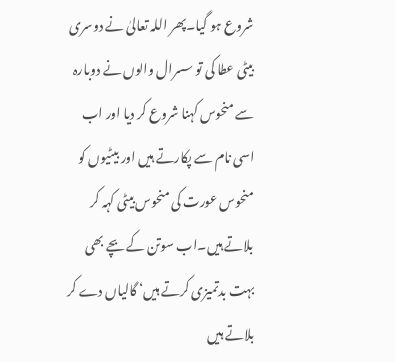شروع ہو گیا۔پھر اللہ تعالیٰ نے دوسری بیٹی عطا کی تو سسرال والوں نے دوبارہ سے منحوس کہنا شروع کر دیا اور اب اسی نام سے پکارتے ہیں اور بیٹیوں کو منحوس عورت کی منحوس بیٹی کہہ کر بلاتے ہیں۔اب سوتن کے بچے بھی بہت بدتمیزی کرتے ہیں‘ گالیاں دے کر بلاتے ہیں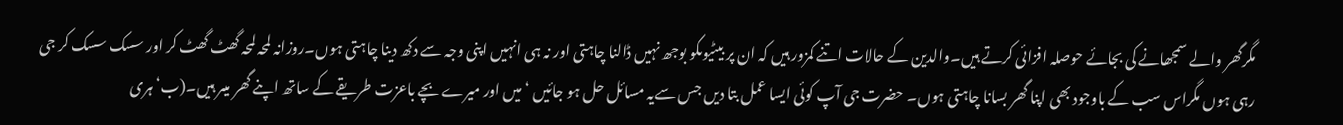مگرگھر والے سمجھانے کی بجائے حوصلہ افزائی کرتے ہیں۔والدین کے حالات اتنے کمزور ہیں کہ ان پر بیٹیوںکو بوجھ نہیں ڈالنا چاہتی اور نہ ہی انہیں اپنی وجہ سے دکھ دینا چاہتی ہوں۔روزانہ لمحہ لمحہ گھٹ گھٹ کر اور سسک سسک کر جی رہی ہوں مگراس سب کے باوجود بھی اپنا گھر بسانا چاہتی ہوں۔ حضرت جی آپ کوئی ایسا عمل بتا دیں جس سےیہ مسائل حل ہو جائیں ‘میں اور میرے بچے باعزت طریقے کے ساتھ اپنے گھر میںر ہیں۔(ب‘ہری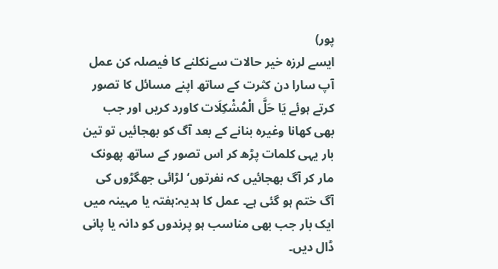پور)
ایسے لرزہ خیر حالات سےنکلنے کا فیصلہ کن عمل
آپ سارا دن کثرت کے ساتھ اپنے مسائل کا تصور کرتے ہوئے یَا حَلَّ الْمُشْکِلَات کاورد کریں اور جب بھی کھانا وغیرہ بنانے کے بعد آگ کو بھجائیں تو تین بار یہی کلمات پڑھ کر اس تصور کے ساتھ پھونک مار کر آگ بھجائیں کہ نفرتوں‘ لڑائی جھگڑوں کی آگ ختم ہو گئی ہے۔ عمل کا ہدیہ:ہفتہ یا مہینہ میں ایک بار جب بھی مناسب ہو پرندوں کو دانہ یا پانی ڈال دیں۔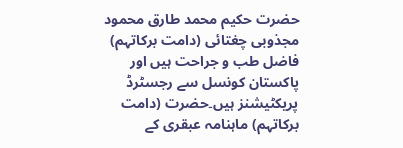حضرت حکیم محمد طارق محمود مجذوبی چغتائی (دامت برکاتہم) فاضل طب و جراحت ہیں اور پاکستان کونسل سے رجسٹرڈ پریکٹیشنز ہیں۔حضرت (دامت برکاتہم) ماہنامہ عبقری کے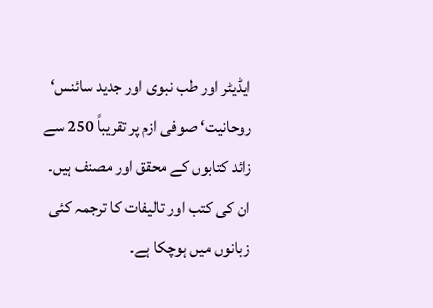ایڈیٹر اور طب نبوی اور جدید سائنس‘ روحانیت‘ صوفی ازم پر تقریباً 250 سے زائد کتابوں کے محقق اور مصنف ہیں۔ ان کی کتب اور تالیفات کا ترجمہ کئی زبانوں میں ہوچکا ہے۔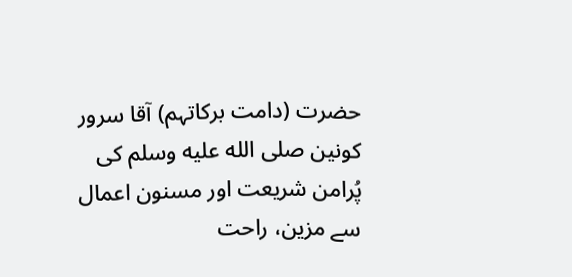حضرت (دامت برکاتہم) آقا سرور کونین صلى الله عليه وسلم کی پُرامن شریعت اور مسنون اعمال سے مزین، راحت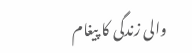والی زندگی کا پیغام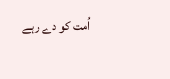اُمت کو دے رہے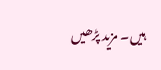ہیں۔ مزید پڑھیں